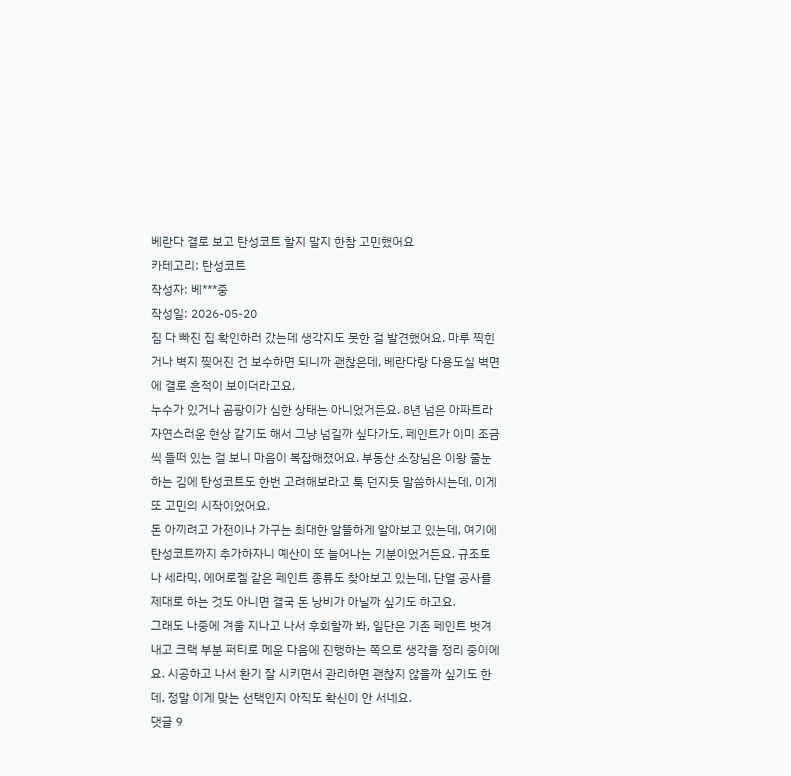베란다 결로 보고 탄성코트 할지 말지 한참 고민했어요
카테고리: 탄성코트
작성자: 베***중
작성일: 2026-05-20
짐 다 빠진 집 확인하러 갔는데 생각지도 못한 걸 발견했어요. 마루 찍힌 거나 벽지 찢어진 건 보수하면 되니까 괜찮은데, 베란다랑 다용도실 벽면에 결로 흔적이 보이더라고요.
누수가 있거나 곰팡이가 심한 상태는 아니었거든요. 8년 넘은 아파트라 자연스러운 현상 같기도 해서 그냥 넘길까 싶다가도, 페인트가 이미 조금씩 들떠 있는 걸 보니 마음이 복잡해졌어요. 부동산 소장님은 이왕 줄눈 하는 김에 탄성코트도 한번 고려해보라고 툭 던지듯 말씀하시는데, 이게 또 고민의 시작이었어요.
돈 아끼려고 가전이나 가구는 최대한 알뜰하게 알아보고 있는데, 여기에 탄성코트까지 추가하자니 예산이 또 늘어나는 기분이었거든요. 규조토나 세라믹, 에어로겔 같은 페인트 종류도 찾아보고 있는데, 단열 공사를 제대로 하는 것도 아니면 결국 돈 낭비가 아닐까 싶기도 하고요.
그래도 나중에 겨울 지나고 나서 후회할까 봐, 일단은 기존 페인트 벗겨내고 크랙 부분 퍼티로 메운 다음에 진행하는 쪽으로 생각을 정리 중이에요. 시공하고 나서 환기 잘 시키면서 관리하면 괜찮지 않을까 싶기도 한데, 정말 이게 맞는 선택인지 아직도 확신이 안 서네요.
댓글 9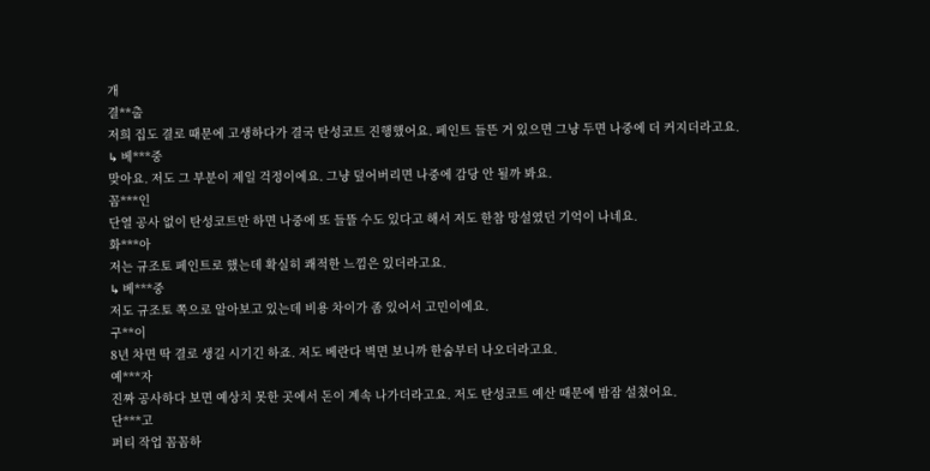개
결**출
저희 집도 결로 때문에 고생하다가 결국 탄성코트 진행했어요. 페인트 들뜬 거 있으면 그냥 두면 나중에 더 커지더라고요.
↳ 베***중
맞아요. 저도 그 부분이 제일 걱정이에요. 그냥 덮어버리면 나중에 감당 안 될까 봐요.
꼼***인
단열 공사 없이 탄성코트만 하면 나중에 또 들뜰 수도 있다고 해서 저도 한참 망설였던 기억이 나네요.
화***아
저는 규조토 페인트로 했는데 확실히 쾌적한 느낌은 있더라고요.
↳ 베***중
저도 규조토 쪽으로 알아보고 있는데 비용 차이가 좀 있어서 고민이에요.
구**이
8년 차면 딱 결로 생길 시기긴 하죠. 저도 베란다 벽면 보니까 한숨부터 나오더라고요.
예***자
진짜 공사하다 보면 예상치 못한 곳에서 돈이 계속 나가더라고요. 저도 탄성코트 예산 때문에 밤잠 설쳤어요.
단***고
퍼티 작업 꼼꼼하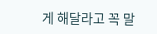게 해달라고 꼭 말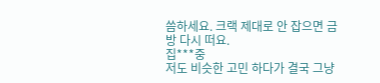씀하세요. 크랙 제대로 안 잡으면 금방 다시 떠요.
집***중
저도 비슷한 고민 하다가 결국 그냥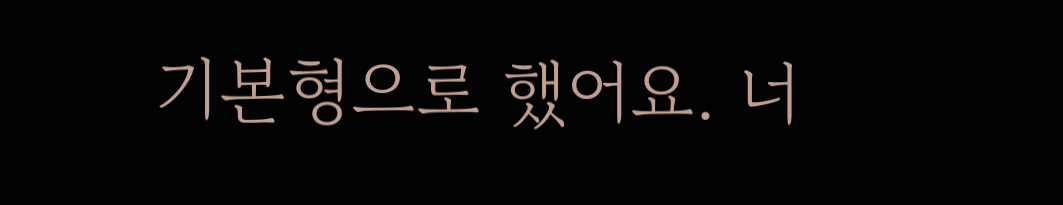기본형으로 했어요. 너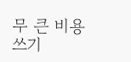무 큰 비용 쓰기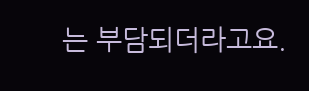는 부담되더라고요.